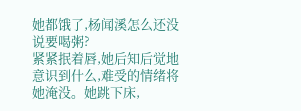她都饿了,杨闻溪怎么还没说要喝粥?
紧紧抿着唇,她后知后觉地意识到什么,难受的情绪将她淹没。她跳下床,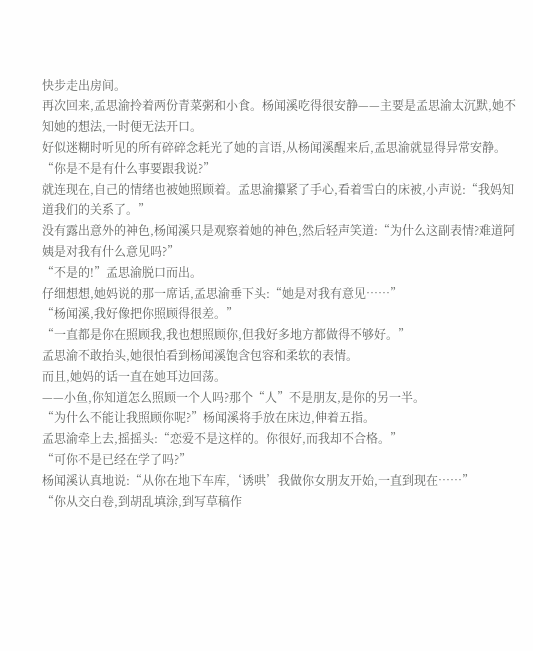快步走出房间。
再次回来,孟思渝拎着两份青菜粥和小食。杨闻溪吃得很安静——主要是孟思渝太沉默,她不知她的想法,一时便无法开口。
好似迷糊时听见的所有碎碎念耗光了她的言语,从杨闻溪醒来后,孟思渝就显得异常安静。
“你是不是有什么事要跟我说?”
就连现在,自己的情绪也被她照顾着。孟思渝攥紧了手心,看着雪白的床被,小声说:“我妈知道我们的关系了。”
没有露出意外的神色,杨闻溪只是观察着她的神色,然后轻声笑道:“为什么这副表情?难道阿姨是对我有什么意见吗?”
“不是的!”孟思渝脱口而出。
仔细想想,她妈说的那一席话,孟思渝垂下头:“她是对我有意见……”
“杨闻溪,我好像把你照顾得很差。”
“一直都是你在照顾我,我也想照顾你,但我好多地方都做得不够好。”
孟思渝不敢抬头,她很怕看到杨闻溪饱含包容和柔软的表情。
而且,她妈的话一直在她耳边回荡。
——小鱼,你知道怎么照顾一个人吗?那个“人”不是朋友,是你的另一半。
“为什么不能让我照顾你呢?”杨闻溪将手放在床边,伸着五指。
孟思渝牵上去,摇摇头:“恋爱不是这样的。你很好,而我却不合格。”
“可你不是已经在学了吗?”
杨闻溪认真地说:“从你在地下车库,‘诱哄’我做你女朋友开始,一直到现在……”
“你从交白卷,到胡乱填涂,到写草稿作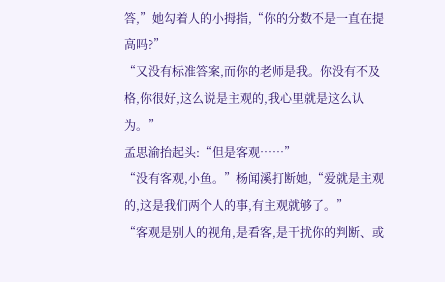答,”她勾着人的小拇指,“你的分数不是一直在提高吗?”
“又没有标准答案,而你的老师是我。你没有不及格,你很好,这么说是主观的,我心里就是这么认为。”
孟思渝抬起头:“但是客观……”
“没有客观,小鱼。”杨闻溪打断她,“爱就是主观的,这是我们两个人的事,有主观就够了。”
“客观是别人的视角,是看客,是干扰你的判断、或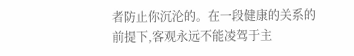者防止你沉沦的。在一段健康的关系的前提下,客观永远不能凌驾于主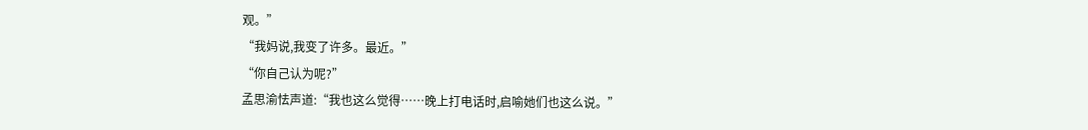观。”
“我妈说,我变了许多。最近。”
“你自己认为呢?”
孟思渝怯声道:“我也这么觉得……晚上打电话时,启喻她们也这么说。”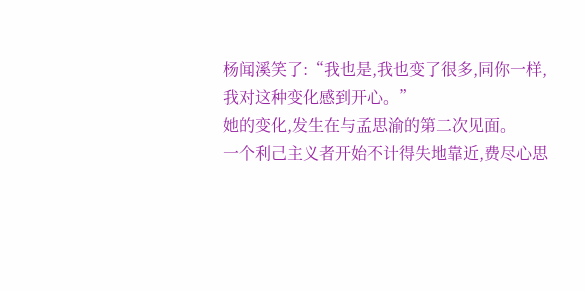杨闻溪笑了:“我也是,我也变了很多,同你一样,我对这种变化感到开心。”
她的变化,发生在与孟思渝的第二次见面。
一个利己主义者开始不计得失地靠近,费尽心思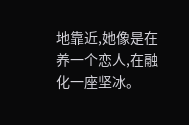地靠近,她像是在养一个恋人,在融化一座坚冰。